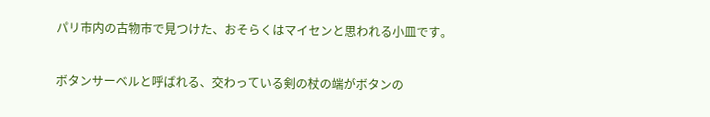パリ市内の古物市で見つけた、おそらくはマイセンと思われる小皿です。

ボタンサーベルと呼ばれる、交わっている剣の杖の端がボタンの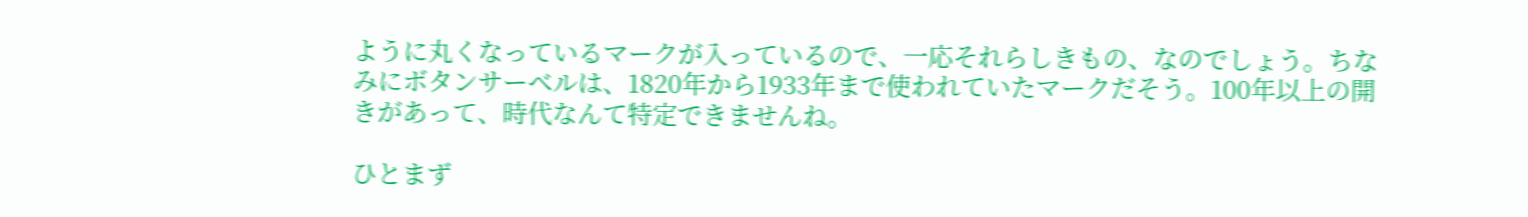ように丸くなっているマークが入っているので、一応それらしきもの、なのでしょう。ちなみにボタンサーベルは、1820年から1933年まで使われていたマークだそう。100年以上の開きがあって、時代なんて特定できませんね。

ひとまず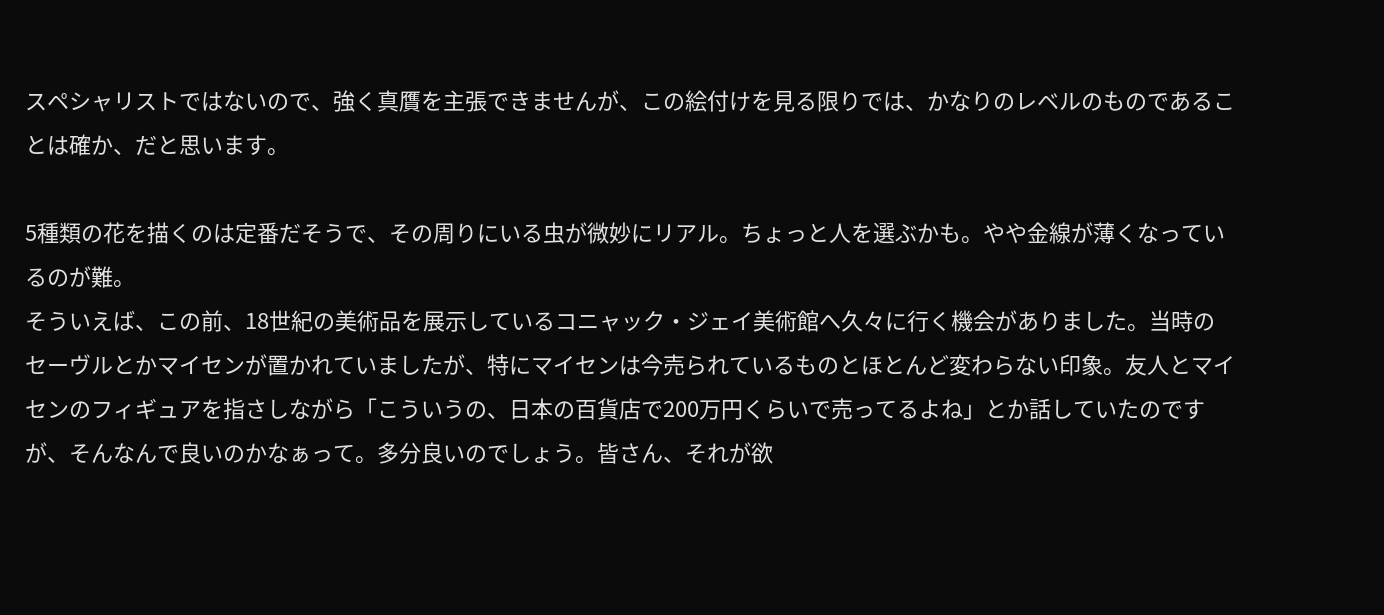スペシャリストではないので、強く真贋を主張できませんが、この絵付けを見る限りでは、かなりのレベルのものであることは確か、だと思います。

5種類の花を描くのは定番だそうで、その周りにいる虫が微妙にリアル。ちょっと人を選ぶかも。やや金線が薄くなっているのが難。
そういえば、この前、18世紀の美術品を展示しているコニャック・ジェイ美術館へ久々に行く機会がありました。当時のセーヴルとかマイセンが置かれていましたが、特にマイセンは今売られているものとほとんど変わらない印象。友人とマイセンのフィギュアを指さしながら「こういうの、日本の百貨店で200万円くらいで売ってるよね」とか話していたのですが、そんなんで良いのかなぁって。多分良いのでしょう。皆さん、それが欲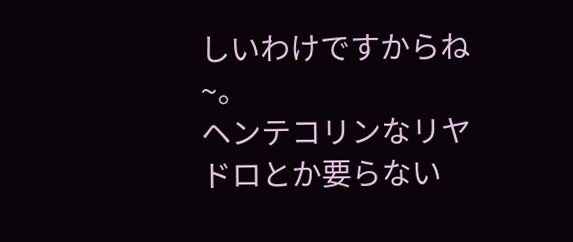しいわけですからね~。
ヘンテコリンなリヤドロとか要らない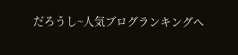だろうし~人気ブログランキングへ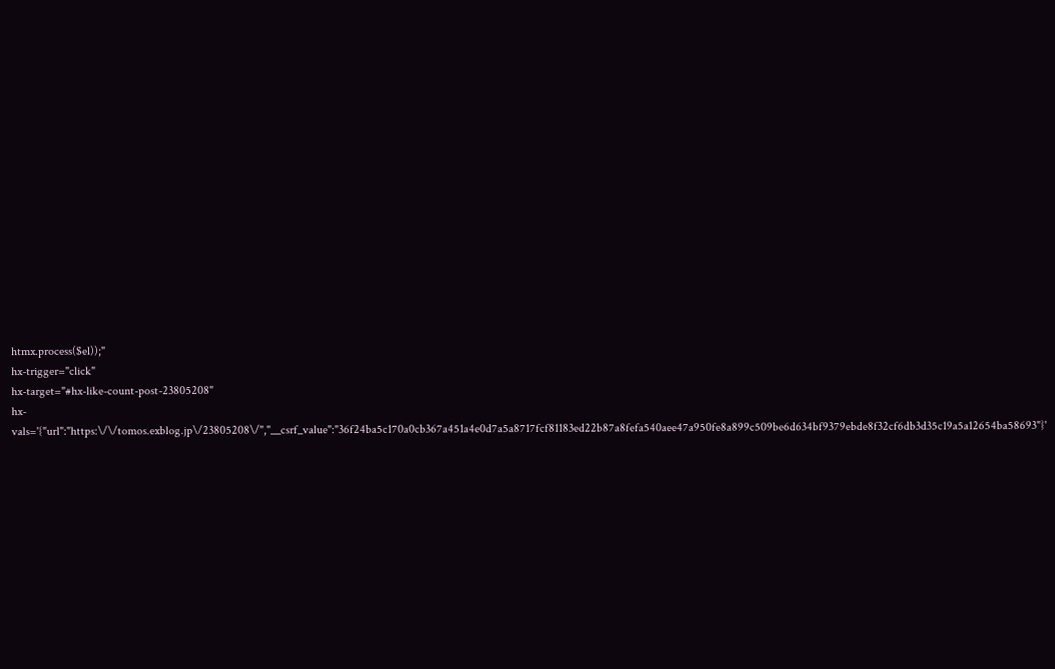htmx.process($el));"
hx-trigger="click"
hx-target="#hx-like-count-post-23805208"
hx-vals='{"url":"https:\/\/tomos.exblog.jp\/23805208\/","__csrf_value":"36f24ba5c170a0cb367a451a4e0d7a5a8717fcf81183ed22b87a8fefa540aee47a950fe8a899c509be6d634bf9379ebde8f32cf6db3d35c19a5a12654ba58693"}'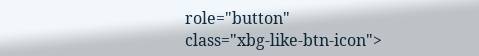role="button"
class="xbg-like-btn-icon">